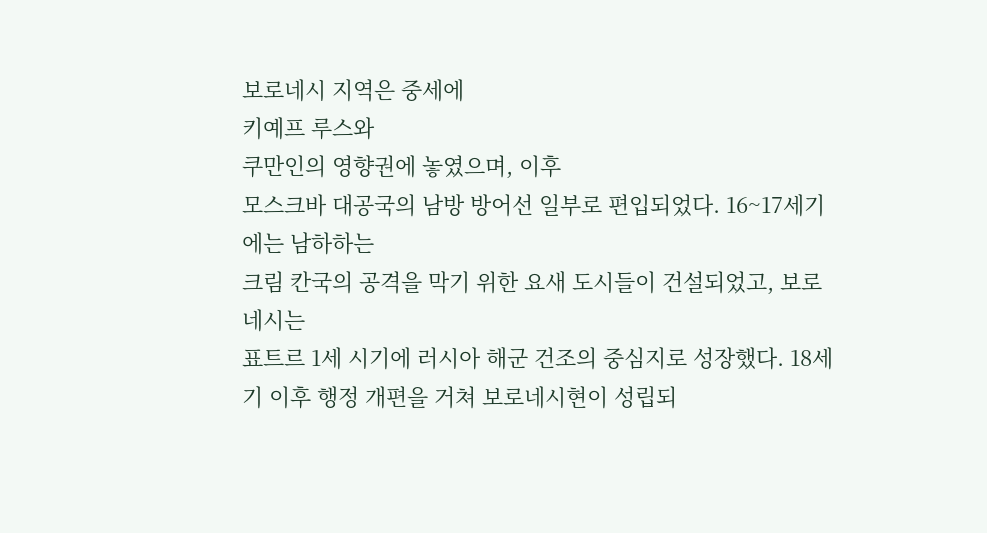보로네시 지역은 중세에
키예프 루스와
쿠만인의 영향권에 놓였으며, 이후
모스크바 대공국의 남방 방어선 일부로 편입되었다. 16~17세기에는 남하하는
크림 칸국의 공격을 막기 위한 요새 도시들이 건설되었고, 보로네시는
표트르 1세 시기에 러시아 해군 건조의 중심지로 성장했다. 18세기 이후 행정 개편을 거쳐 보로네시현이 성립되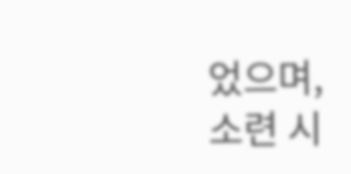었으며,
소련 시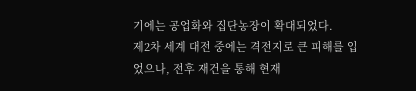기에는 공업화와 집단농장이 확대되었다.
제2차 세계 대전 중에는 격전지로 큰 피해를 입었으나, 전후 재건을 통해 현재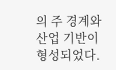의 주 경계와 산업 기반이 형성되었다.